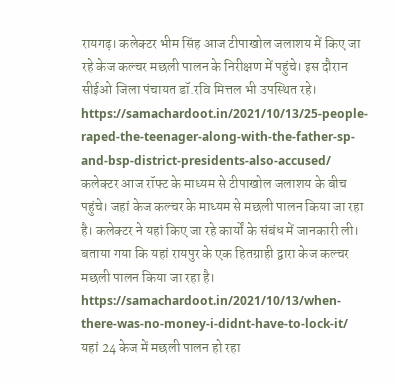रायगढ़। कलेक्टर भीम सिंह आज टीपाखोल जलाशय में किए जा रहे केज कल्चर मछली पालन के निरीक्षण में पहुंचे। इस दौरान सीईओ जिला पंचायत डॉ.रवि मित्तल भी उपस्थित रहे।
https://samachardoot.in/2021/10/13/25-people-raped-the-teenager-along-with-the-father-sp-and-bsp-district-presidents-also-accused/
कलेक्टर आज रॉफ्ट के माध्यम से टीपाखोल जलाशय के बीच पहुंचे। जहां केज कल्चर के माध्यम से मछली पालन किया जा रहा है। कलेक्टर ने यहां किए जा रहे कार्यों के संबंध में जानकारी ली। बताया गया कि यहां रायपुर के एक हितग्राही द्वारा केज कल्चर मछली पालन किया जा रहा है।
https://samachardoot.in/2021/10/13/when-there-was-no-money-i-didnt-have-to-lock-it/
यहां 24 केज में मछली पालन हो रहा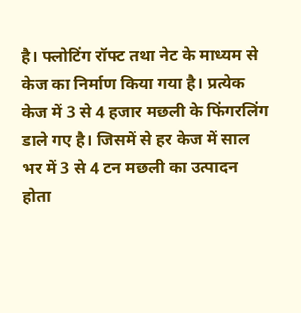है। फ्लोटिंग रॉफ्ट तथा नेट के माध्यम से केज का निर्माण किया गया है। प्रत्येक केज में 3 से 4 हजार मछली के फिंगरलिंग डाले गए है। जिसमें से हर केज में साल भर में 3 से 4 टन मछली का उत्पादन होता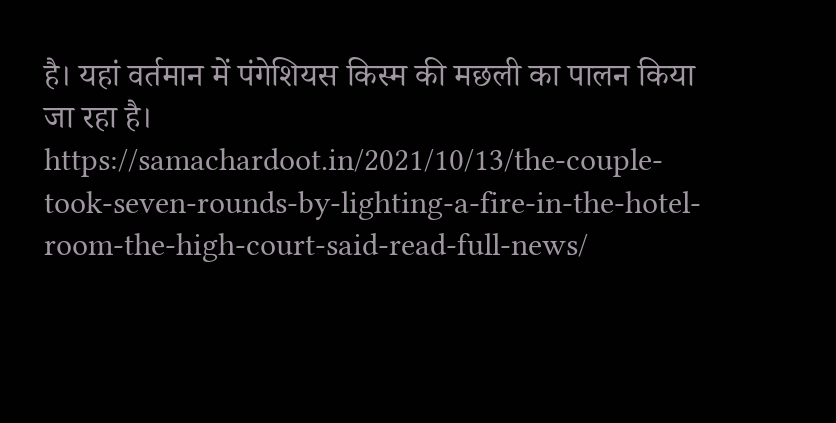है। यहां वर्तमान में पंगेशियस किस्म की मछली का पालन किया जा रहा है।
https://samachardoot.in/2021/10/13/the-couple-took-seven-rounds-by-lighting-a-fire-in-the-hotel-room-the-high-court-said-read-full-news/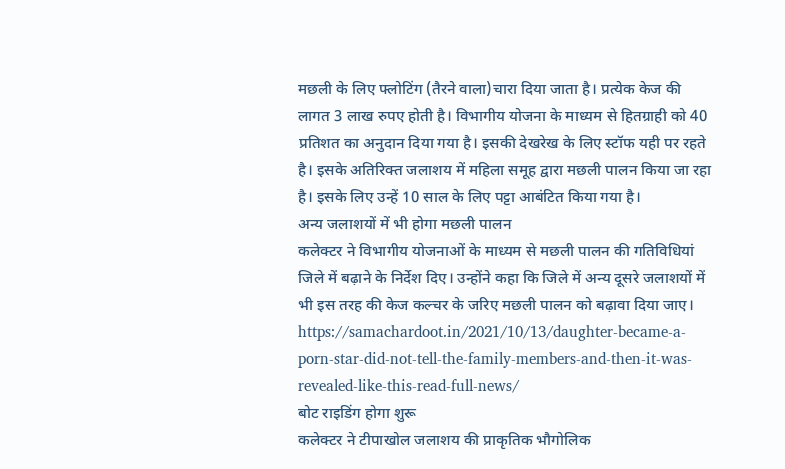मछली के लिए फ्लोटिंग (तैरने वाला)चारा दिया जाता है। प्रत्येक केज की लागत 3 लाख रुपए होती है। विभागीय योजना के माध्यम से हितग्राही को 40 प्रतिशत का अनुदान दिया गया है। इसकी देखरेख के लिए स्टॉफ यही पर रहते है। इसके अतिरिक्त जलाशय में महिला समूह द्वारा मछली पालन किया जा रहा है। इसके लिए उन्हें 10 साल के लिए पट्टा आबंटित किया गया है।
अन्य जलाशयों में भी होगा मछली पालन
कलेक्टर ने विभागीय योजनाओं के माध्यम से मछली पालन की गतिविधियां जिले में बढ़ाने के निर्देश दिए। उन्होंने कहा कि जिले में अन्य दूसरे जलाशयों में भी इस तरह की केज कल्चर के जरिए मछली पालन को बढ़ावा दिया जाए।
https://samachardoot.in/2021/10/13/daughter-became-a-porn-star-did-not-tell-the-family-members-and-then-it-was-revealed-like-this-read-full-news/
बोट राइडिंग होगा शुरू
कलेक्टर ने टीपाखोल जलाशय की प्राकृतिक भौगोलिक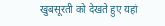खुबसूरती को देखते हुए यहां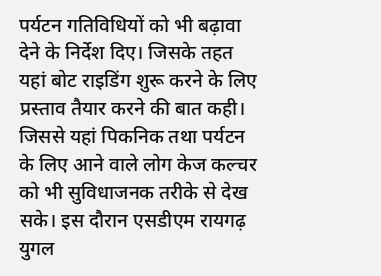पर्यटन गतिविधियों को भी बढ़ावा देने के निर्देश दिए। जिसके तहत यहां बोट राइडिंग शुरू करने के लिए प्रस्ताव तैयार करने की बात कही। जिससे यहां पिकनिक तथा पर्यटन के लिए आने वाले लोग केज कल्चर को भी सुविधाजनक तरीके से देख सके। इस दौरान एसडीएम रायगढ़ युगल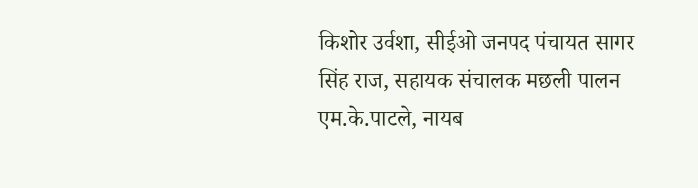किशोर उर्वशा, सीईओ जनपद पंचायत सागर सिंह राज, सहायक संचालक मछली पालन एम.के.पाटले, नायब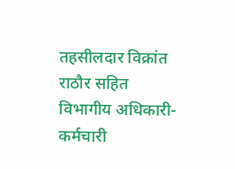तहसीलदार विक्रांत राठौर सहित विभागीय अधिकारी-कर्मचारी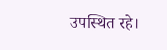उपस्थित रहे।